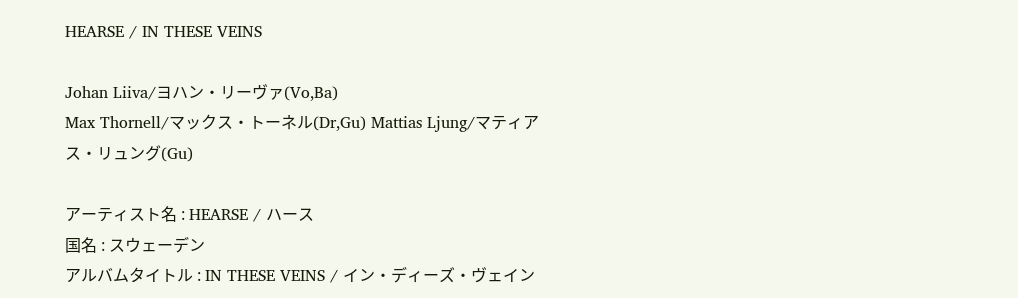HEARSE / IN THESE VEINS

Johan Liiva/ヨハン・リーヴァ(Vo,Ba)
Max Thornell/マックス・トーネル(Dr,Gu) Mattias Ljung/マティアス・リュング(Gu)

アーティスト名 : HEARSE / ハース
国名 : スウェーデン
アルバムタイトル : IN THESE VEINS / イン・ディーズ・ヴェイン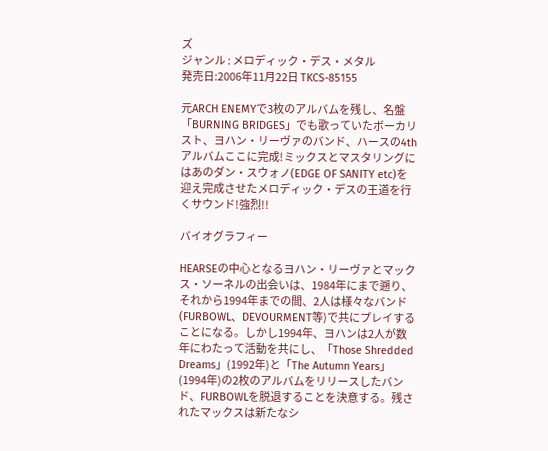ズ
ジャンル : メロディック・デス・メタル
発売日:2006年11月22日 TKCS-85155

元ARCH ENEMYで3枚のアルバムを残し、名盤「BURNING BRIDGES」でも歌っていたボーカリスト、ヨハン・リーヴァのバンド、ハースの4thアルバムここに完成!ミックスとマスタリングにはあのダン・スウォノ(EDGE OF SANITY etc)を迎え完成させたメロディック・デスの王道を行くサウンド!強烈!!

バイオグラフィー

HEARSEの中心となるヨハン・リーヴァとマックス・ソーネルの出会いは、1984年にまで遡り、それから1994年までの間、2人は様々なバンド(FURBOWL、DEVOURMENT等)で共にプレイすることになる。しかし1994年、ヨハンは2人が数年にわたって活動を共にし、「Those Shredded Dreams」(1992年)と「The Autumn Years」(1994年)の2枚のアルバムをリリースしたバンド、FURBOWLを脱退することを決意する。残されたマックスは新たなシ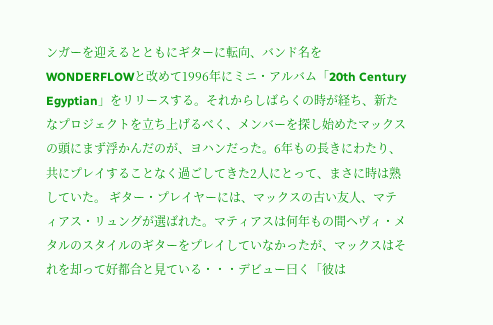ンガーを迎えるとともにギターに転向、バンド名をWONDERFLOWと改めて1996年にミニ・アルバム「20th Century Egyptian」をリリースする。それからしばらくの時が経ち、新たなプロジェクトを立ち上げるべく、メンバーを探し始めたマックスの頭にまず浮かんだのが、ヨハンだった。6年もの長きにわたり、共にプレイすることなく過ごしてきた2人にとって、まさに時は熟していた。 ギター・プレイヤーには、マックスの古い友人、マティアス・リュングが選ばれた。マティアスは何年もの間ヘヴィ・メタルのスタイルのギターをプレイしていなかったが、マックスはそれを却って好都合と見ている・・・デビュー曰く「彼は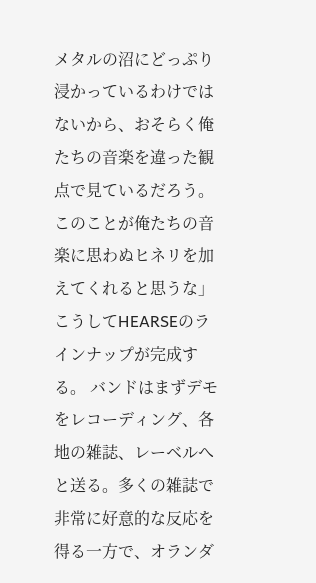メタルの沼にどっぷり浸かっているわけではないから、おそらく俺たちの音楽を違った観点で見ているだろう。このことが俺たちの音楽に思わぬヒネリを加えてくれると思うな」 こうしてHEARSEのラインナップが完成する。 バンドはまずデモをレコーディング、各地の雑誌、レーベルへと送る。多くの雑誌で非常に好意的な反応を得る一方で、オランダ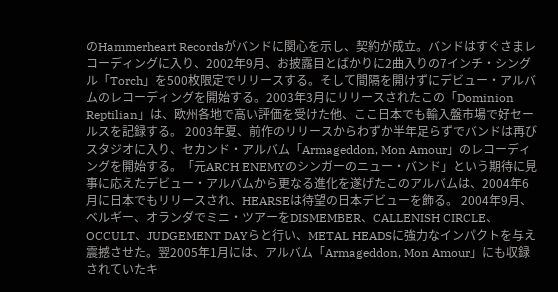のHammerheart Recordsがバンドに関心を示し、契約が成立。バンドはすぐさまレコーディングに入り、2002年9月、お披露目とばかりに2曲入りの7インチ・シングル「Torch」を500枚限定でリリースする。そして間隔を開けずにデビュー・アルバムのレコーディングを開始する。2003年3月にリリースされたこの「Dominion Reptilian」は、欧州各地で高い評価を受けた他、ここ日本でも輸入盤市場で好セールスを記録する。 2003年夏、前作のリリースからわずか半年足らずでバンドは再びスタジオに入り、セカンド・アルバム「Armageddon, Mon Amour」のレコーディングを開始する。「元ARCH ENEMYのシンガーのニュー・バンド」という期待に見事に応えたデビュー・アルバムから更なる進化を遂げたこのアルバムは、2004年6月に日本でもリリースされ、HEARSEは待望の日本デビューを飾る。 2004年9月、ベルギー、オランダでミニ・ツアーをDISMEMBER、CALLENISH CIRCLE、OCCULT、JUDGEMENT DAYらと行い、METAL HEADSに強力なインパクトを与え震撼させた。翌2005年1月には、アルバム「Armageddon, Mon Amour」にも収録されていたキ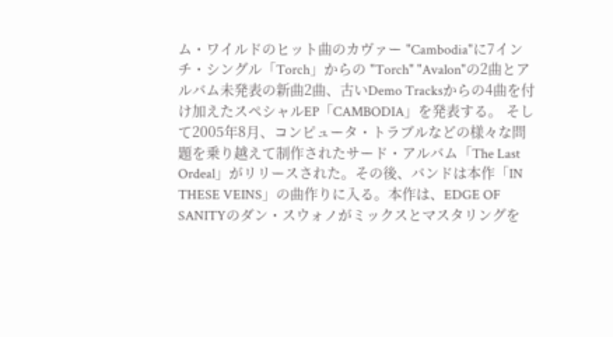ム・ワイルドのヒット曲のカヴァー "Cambodia"に7インチ・シングル「Torch」からの "Torch" "Avalon"の2曲とアルバム未発表の新曲2曲、古いDemo Tracksからの4曲を付け加えたスペシャルEP「CAMBODIA」を発表する。 そして2005年8月、コンピュータ・トラブルなどの様々な問題を乗り越えて制作されたサード・アルバム「The Last Ordeal」がリリースされた。その後、バンドは本作「IN THESE VEINS」の曲作りに入る。本作は、EDGE OF SANITYのダン・スウォノがミックスとマスタリングを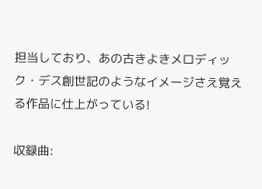担当しており、あの古きよきメロディック・デス創世記のようなイメージさえ覚える作品に仕上がっている!

収録曲: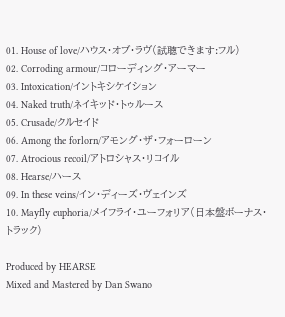01. House of love/ハウス・オブ・ラヴ(試聴できます:フル)
02. Corroding armour/コローディング・アーマー
03. Intoxication/イントキシケイション
04. Naked truth/ネイキッド・トゥルース
05. Crusade/クルセイド
06. Among the forlorn/アモング・ザ・フォーローン
07. Atrocious recoil/アトロシャス・リコイル
08. Hearse/ハース
09. In these veins/イン・ディーズ・ヴェインズ
10. Mayfly euphoria/メイフライ・ユーフォリア(日本盤ボーナス・トラック)

Produced by HEARSE
Mixed and Mastered by Dan Swano